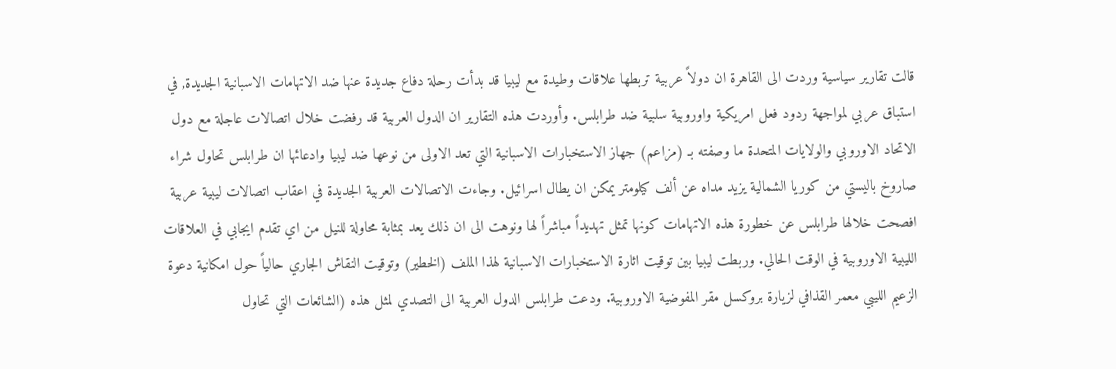قالت تقارير سياسية وردت الى القاهرة ان دولاً عربية تربطها علاقات وطيدة مع ليبيا قد بدأت رحلة دفاع جديدة عنها ضد الاتهامات الاسبانية الجديدة, في استباق عربي لمواجهة ردود فعل امريكية واوروبية سلبية ضد طرابلس. وأوردت هذه التقارير ان الدول العربية قد رفضت خلال اتصالات عاجلة مع دول الاتحاد الاوروبي والولايات المتحدة ما وصفته بـ (مزاعم) جهاز الاستخبارات الاسبانية التي تعد الاولى من نوعها ضد ليبيا وادعائها ان طرابلس تحاول شراء صاروخ باليستي من كوريا الشمالية يزيد مداه عن ألف كيلومتر يمكن ان يطال اسرائيل. وجاءت الاتصالات العربية الجديدة في اعقاب اتصالات ليبية عربية افصحت خلالها طرابلس عن خطورة هذه الاتهامات كونها تمثل تهديداً مباشراً لها ونوهت الى ان ذلك يعد بمثابة محاولة للنيل من اي تقدم ايجابي في العلاقات الليبية الاوروبية في الوقت الحالي. وربطت ليبيا بين توقيت اثارة الاستخبارات الاسبانية لهذا الملف (الخطير) وتوقيت النقاش الجاري حالياً حول امكانية دعوة الزعيم الليبي معمر القذافي لزيارة بروكسل مقر المفوضية الاوروبية. ودعت طرابلس الدول العربية الى التصدي لمثل هذه (الشائعات التي تحاول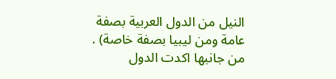النيل من الدول العربية بصفة عامة ومن ليبيا بصفة خاصة) . من جانبها اكدت الدول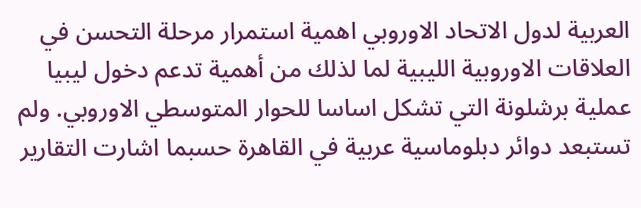العربية لدول الاتحاد الاوروبي اهمية استمرار مرحلة التحسن في العلاقات الاوروبية الليبية لما لذلك من أهمية تدعم دخول ليبيا عملية برشلونة التي تشكل اساسا للحوار المتوسطي الاوروبي. ولم تستبعد دوائر دبلوماسية عربية في القاهرة حسبما اشارت التقارير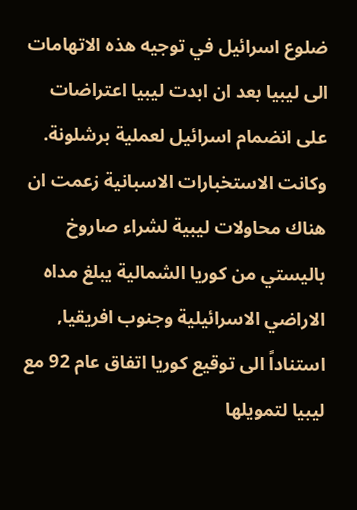ضلوع اسرائيل في توجيه هذه الاتهامات الى ليبيا بعد ان ابدت ليبيا اعتراضات على انضمام اسرائيل لعملية برشلونة. وكانت الاستخبارات الاسبانية زعمت ان هناك محاولات ليبية لشراء صاروخ باليستي من كوريا الشمالية يبلغ مداه الاراضي الاسرائيلية وجنوب افريقيا, استناداً الى توقيع كوريا اتفاق عام 92 مع ليبيا لتمويلها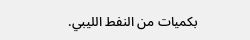بكميات من النفط الليبي.